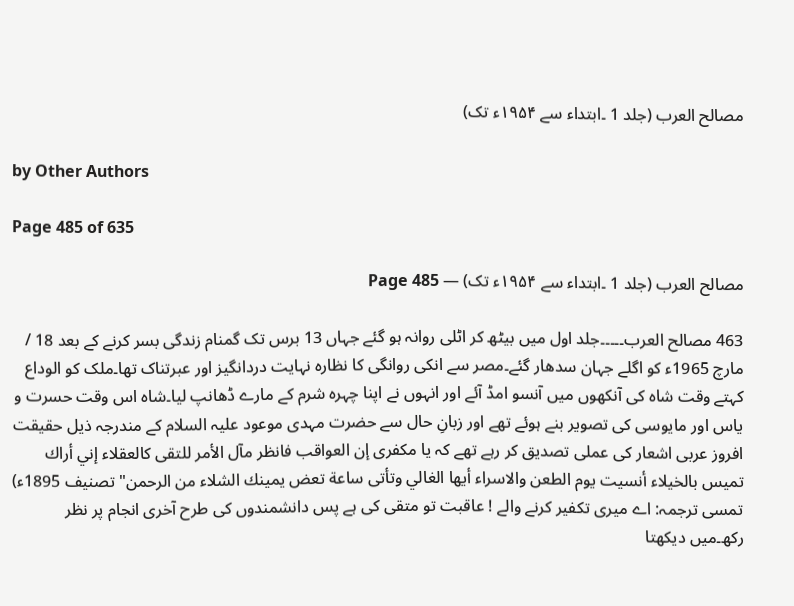مصالح العرب (جلد 1 ۔ابتداء سے ۱۹۵۴ء تک)

by Other Authors

Page 485 of 635

مصالح العرب (جلد 1 ۔ابتداء سے ۱۹۵۴ء تک) — Page 485

463 مصالح العرب۔۔۔۔۔جلد اول میں بیٹھ کر اٹلی روانہ ہو گئے جہاں 13 برس تک گمنام زندگی بسر کرنے کے بعد 18 / مارچ 1965ء کو اگلے جہان سدھار گئے۔مصر سے انکی روانگی کا نظارہ نہایت دردانگیز اور عبرتناک تھا۔ملک کو الوداع کہتے وقت شاہ کی آنکھوں میں آنسو امڈ آئے اور انہوں نے اپنا چہرہ شرم کے مارے ڈھانپ لیا۔شاہ اس وقت حسرت و یاس اور مایوسی کی تصویر بنے ہوئے تھے اور زبانِ حال سے حضرت مہدی موعود علیہ السلام کے مندرجہ ذیل حقیقت افروز عربی اشعار کی عملی تصدیق کر رہے تھے کہ یا مکفری إن العواقب فانظر مآل الأمر للتقى كالعقلاء إني أراك تمیس بالخيلاء أنسيت يوم الطعن والاسراء أيها الغالي وتأتى ساعة تعض يمينك الشلاء من الرحمن" تصنیف 1895ء) تمسی ترجمہ: اے میری تکفیر کرنے والے ! عاقبت تو متقی کی ہے پس دانشمندوں کی طرح آخری انجام پر نظر رکھ۔میں دیکھتا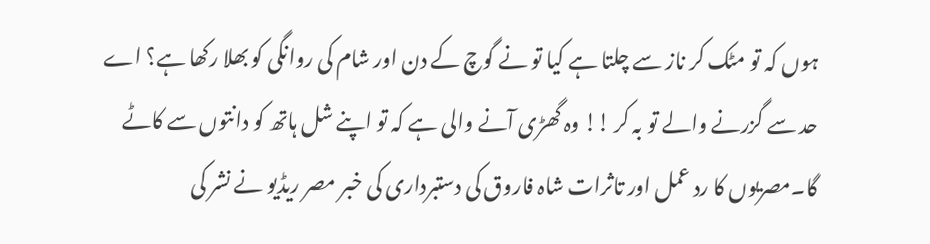ہوں کہ تو مٹک کر ناز سے چلتا ہے کیا تو نے گوچ کے دن اور شام کی روانگی کو بھلا رکھا ہے؟ اے حد سے گزرنے والے تو بہ کر !! وہ گھڑی آنے والی ہے کہ تو اپنے شل ہاتھ کو دانتوں سے کاٹے گا۔مصریوں کا رد عمل اور تاثرات شاہ فاروق کی دستبرداری کی خبر مصر ریڈیو نے نشر کی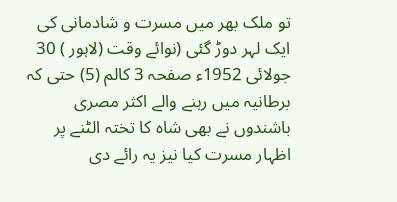تو ملک بھر میں مسرت و شادمانی کی ایک لہر دوڑ گئی (نوائے وقت (لاہور ) 30 جولائی 1952ء صفحہ 3 کالم (5) حتی کہ برطانیہ میں رہنے والے اکثر مصری باشندوں نے بھی شاہ کا تختہ الٹنے پر اظہار مسرت کیا نیز یہ رائے دی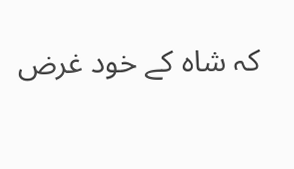کہ شاہ کے خود غرض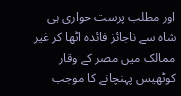اور مطلب پرست حواری ہی شاہ سے ناجائز فائدہ اٹھا کر غیر ممالک میں مصر کے وقار کوٹھیس پہنچانے کا موجب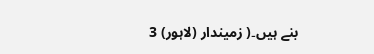بنے ہیں۔( زمیندار (لاہور) 3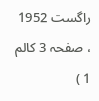راگست 1952 ، صفحہ 3 کالم 1 )